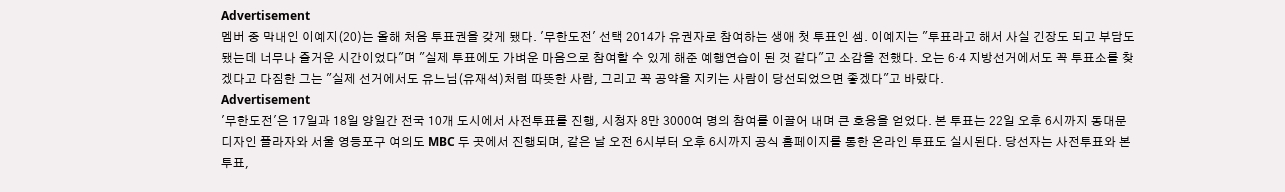Advertisement
멤버 중 막내인 이예지(20)는 올해 처음 투표권을 갖게 됐다. '무한도전' 선택 2014가 유권자로 참여하는 생애 첫 투표인 셈. 이예지는 "투표라고 해서 사실 긴장도 되고 부담도 됐는데 너무나 즐거운 시간이었다"며 "실제 투표에도 가벼운 마음으로 참여할 수 있게 해준 예행연습이 된 것 같다"고 소감을 전했다. 오는 6·4 지방선거에서도 꼭 투표소를 찾겠다고 다짐한 그는 "실제 선거에서도 유느님(유재석)처럼 따뜻한 사람, 그리고 꼭 공약을 지키는 사람이 당선되었으면 좋겠다"고 바랐다.
Advertisement
'무한도전'은 17일과 18일 양일간 전국 10개 도시에서 사전투표를 진행, 시청자 8만 3000여 명의 참여를 이끌어 내며 큰 호응을 얻었다. 본 투표는 22일 오후 6시까지 동대문 디자인 플라자와 서울 영등포구 여의도 MBC 두 곳에서 진행되며, 같은 날 오전 6시부터 오후 6시까지 공식 홈페이지를 통한 온라인 투표도 실시된다. 당선자는 사전투표와 본투표,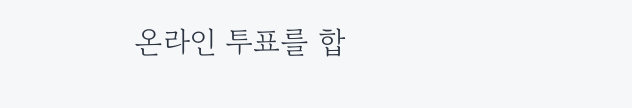온라인 투표를 합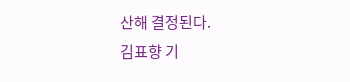산해 결정된다.
김표향 기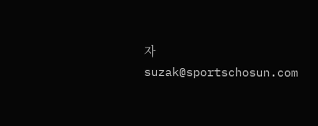자 suzak@sportschosun.com